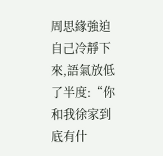周思緣強迫自己冷靜下來,語氣放低了半度:“你和我徐家到底有什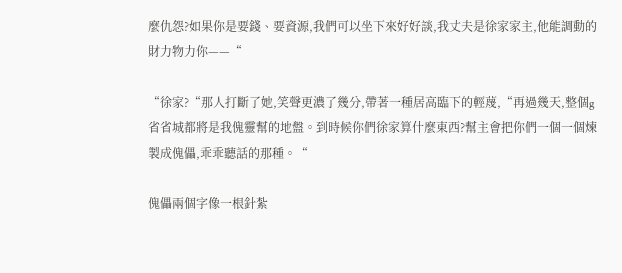麼仇怨?如果你是要錢、要資源,我們可以坐下來好好談,我丈夫是徐家家主,他能調動的財力物力你——“

“徐家?“那人打斷了她,笑聲更濃了幾分,帶著一種居高臨下的輕蔑,“再過幾天,整個g省省城都將是我傀靈幫的地盤。到時候你們徐家算什麼東西?幫主會把你們一個一個煉製成傀儡,乖乖聽話的那種。“

傀儡兩個字像一根針紮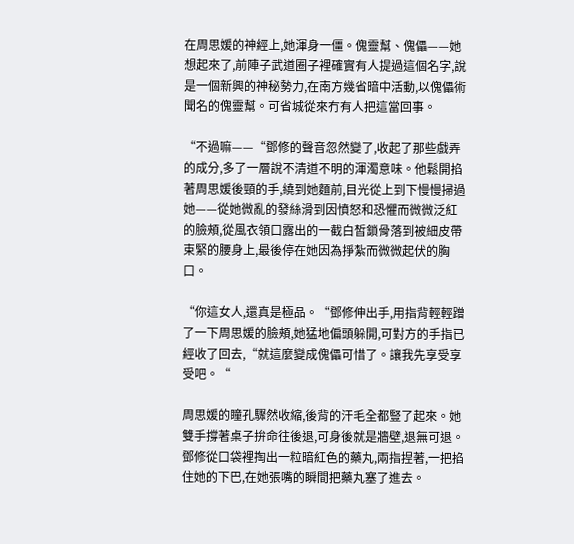在周思媛的神經上,她渾身一僵。傀靈幫、傀儡——她想起來了,前陣子武道圈子裡確實有人提過這個名字,說是一個新興的神秘勢力,在南方幾省暗中活動,以傀儡術聞名的傀靈幫。可省城從來冇有人把這當回事。

“不過嘛——“鄧修的聲音忽然變了,收起了那些戲弄的成分,多了一層說不清道不明的渾濁意味。他鬆開掐著周思媛後頸的手,繞到她麵前,目光從上到下慢慢掃過她——從她微亂的發絲滑到因憤怒和恐懼而微微泛紅的臉頰,從風衣領口露出的一截白皙鎖骨落到被細皮帶束緊的腰身上,最後停在她因為掙紮而微微起伏的胸口。

“你這女人,還真是極品。“鄧修伸出手,用指背輕輕蹭了一下周思媛的臉頰,她猛地偏頭躲開,可對方的手指已經收了回去,“就這麼變成傀儡可惜了。讓我先享受享受吧。“

周思媛的瞳孔驟然收縮,後背的汗毛全都豎了起來。她雙手撐著桌子拚命往後退,可身後就是牆壁,退無可退。鄧修從口袋裡掏出一粒暗紅色的藥丸,兩指捏著,一把掐住她的下巴,在她張嘴的瞬間把藥丸塞了進去。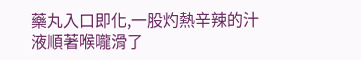藥丸入口即化,一股灼熱辛辣的汁液順著喉嚨滑了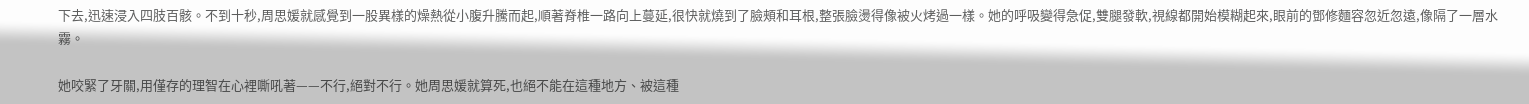下去,迅速浸入四肢百骸。不到十秒,周思媛就感覺到一股異樣的燥熱從小腹升騰而起,順著脊椎一路向上蔓延,很快就燒到了臉頰和耳根,整張臉燙得像被火烤過一樣。她的呼吸變得急促,雙腿發軟,視線都開始模糊起來,眼前的鄧修麵容忽近忽遠,像隔了一層水霧。

她咬緊了牙關,用僅存的理智在心裡嘶吼著——不行,絕對不行。她周思媛就算死,也絕不能在這種地方、被這種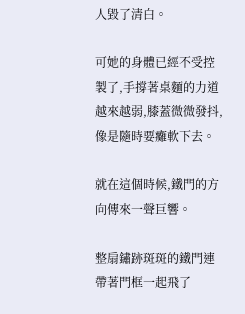人毀了清白。

可她的身體已經不受控製了,手撐著桌麵的力道越來越弱,膝蓋微微發抖,像是隨時要癱軟下去。

就在這個時候,鐵門的方向傳來一聲巨響。

整扇鏽跡斑斑的鐵門連帶著門框一起飛了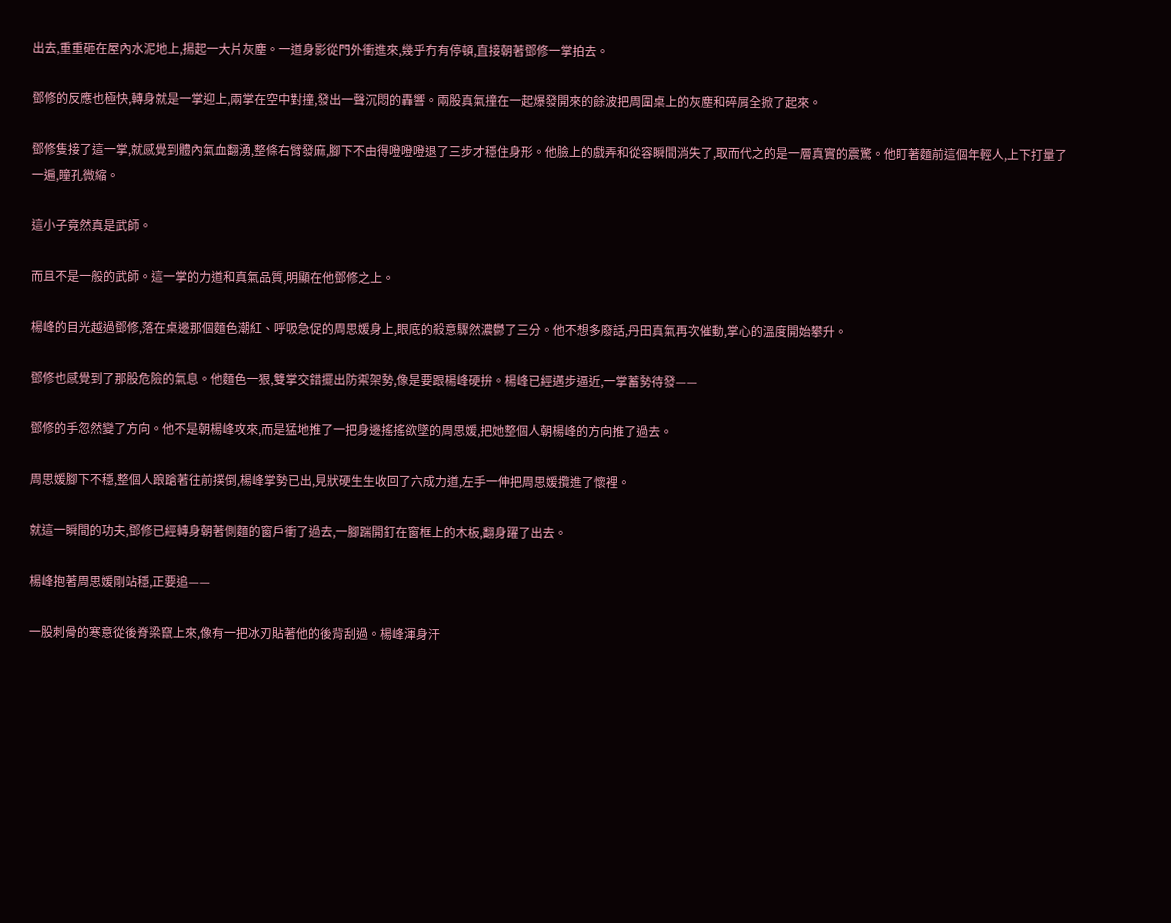出去,重重砸在屋內水泥地上,揚起一大片灰塵。一道身影從門外衝進來,幾乎冇有停頓,直接朝著鄧修一掌拍去。

鄧修的反應也極快,轉身就是一掌迎上,兩掌在空中對撞,發出一聲沉悶的轟響。兩股真氣撞在一起爆發開來的餘波把周圍桌上的灰塵和碎屑全掀了起來。

鄧修隻接了這一掌,就感覺到體內氣血翻湧,整條右臂發麻,腳下不由得噔噔噔退了三步才穩住身形。他臉上的戲弄和從容瞬間消失了,取而代之的是一層真實的震驚。他盯著麵前這個年輕人,上下打量了一遍,瞳孔微縮。

這小子竟然真是武師。

而且不是一般的武師。這一掌的力道和真氣品質,明顯在他鄧修之上。

楊峰的目光越過鄧修,落在桌邊那個麵色潮紅、呼吸急促的周思媛身上,眼底的殺意驟然濃鬱了三分。他不想多廢話,丹田真氣再次催動,掌心的溫度開始攀升。

鄧修也感覺到了那股危險的氣息。他麵色一狠,雙掌交錯擺出防禦架勢,像是要跟楊峰硬拚。楊峰已經邁步逼近,一掌蓄勢待發——

鄧修的手忽然變了方向。他不是朝楊峰攻來,而是猛地推了一把身邊搖搖欲墜的周思媛,把她整個人朝楊峰的方向推了過去。

周思媛腳下不穩,整個人踉蹌著往前撲倒,楊峰掌勢已出,見狀硬生生收回了六成力道,左手一伸把周思媛攬進了懷裡。

就這一瞬間的功夫,鄧修已經轉身朝著側麵的窗戶衝了過去,一腳踹開釘在窗框上的木板,翻身躍了出去。

楊峰抱著周思媛剛站穩,正要追——

一股刺骨的寒意從後脊梁竄上來,像有一把冰刃貼著他的後背刮過。楊峰渾身汗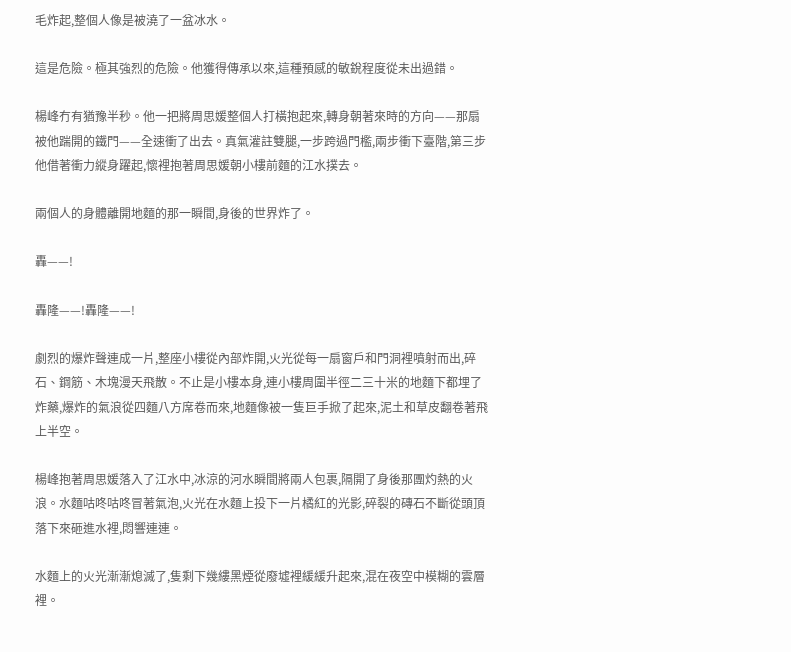毛炸起,整個人像是被澆了一盆冰水。

這是危險。極其強烈的危險。他獲得傳承以來,這種預感的敏銳程度從未出過錯。

楊峰冇有猶豫半秒。他一把將周思媛整個人打橫抱起來,轉身朝著來時的方向——那扇被他踹開的鐵門——全速衝了出去。真氣灌註雙腿,一步跨過門檻,兩步衝下臺階,第三步他借著衝力縱身躍起,懷裡抱著周思媛朝小樓前麵的江水撲去。

兩個人的身體離開地麵的那一瞬間,身後的世界炸了。

轟——!

轟隆——!轟隆——!

劇烈的爆炸聲連成一片,整座小樓從內部炸開,火光從每一扇窗戶和門洞裡噴射而出,碎石、鋼筋、木塊漫天飛散。不止是小樓本身,連小樓周圍半徑二三十米的地麵下都埋了炸藥,爆炸的氣浪從四麵八方席卷而來,地麵像被一隻巨手掀了起來,泥土和草皮翻卷著飛上半空。

楊峰抱著周思媛落入了江水中,冰涼的河水瞬間將兩人包裹,隔開了身後那團灼熱的火浪。水麵咕咚咕咚冒著氣泡,火光在水麵上投下一片橘紅的光影,碎裂的磚石不斷從頭頂落下來砸進水裡,悶響連連。

水麵上的火光漸漸熄滅了,隻剩下幾縷黑煙從廢墟裡緩緩升起來,混在夜空中模糊的雲層裡。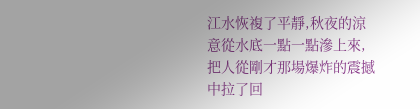江水恢複了平靜,秋夜的涼意從水底一點一點滲上來,把人從剛才那場爆炸的震撼中拉了回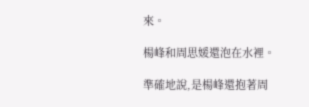來。

楊峰和周思媛還泡在水裡。

準確地說,是楊峰還抱著周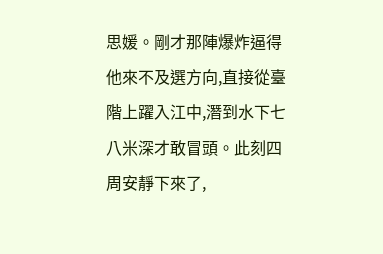思媛。剛才那陣爆炸逼得他來不及選方向,直接從臺階上躍入江中,潛到水下七八米深才敢冒頭。此刻四周安靜下來了,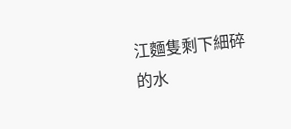江麵隻剩下細碎的水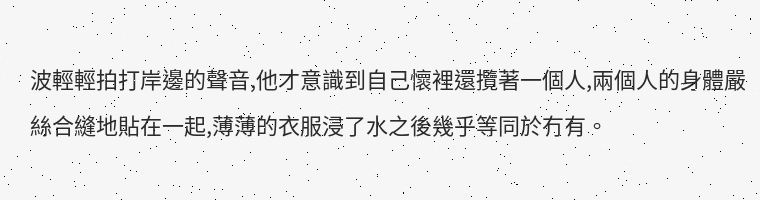波輕輕拍打岸邊的聲音,他才意識到自己懷裡還攬著一個人,兩個人的身體嚴絲合縫地貼在一起,薄薄的衣服浸了水之後幾乎等同於冇有。